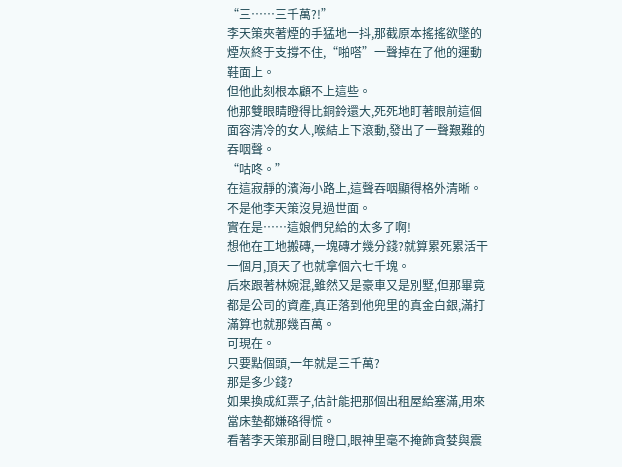“三……三千萬?!”
李天策夾著煙的手猛地一抖,那截原本搖搖欲墜的煙灰終于支撐不住,“啪嗒”一聲掉在了他的運動鞋面上。
但他此刻根本顧不上這些。
他那雙眼睛瞪得比銅鈴還大,死死地盯著眼前這個面容清冷的女人,喉結上下滾動,發出了一聲艱難的吞咽聲。
“咕咚。”
在這寂靜的濱海小路上,這聲吞咽顯得格外清晰。
不是他李天策沒見過世面。
實在是……這娘們兒給的太多了啊!
想他在工地搬磚,一塊磚才幾分錢?就算累死累活干一個月,頂天了也就拿個六七千塊。
后來跟著林婉混,雖然又是豪車又是別墅,但那畢竟都是公司的資產,真正落到他兜里的真金白銀,滿打滿算也就那幾百萬。
可現在。
只要點個頭,一年就是三千萬?
那是多少錢?
如果換成紅票子,估計能把那個出租屋給塞滿,用來當床墊都嫌硌得慌。
看著李天策那副目瞪口,眼神里毫不掩飾貪婪與震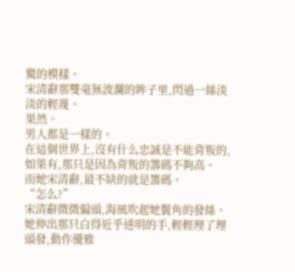驚的模樣。
宋清辭那雙毫無波瀾的眸子里,閃過一絲淡淡的輕蔑。
果然。
男人都是一樣的。
在這個世界上,沒有什么忠誠是不能背叛的,如果有,那只是因為背叛的籌碼不夠高。
而她宋清辭,最不缺的就是籌碼。
“怎么?”
宋清辭微微偏頭,海風吹起她鬢角的發絲。
她伸出那只白得近乎透明的手,輕輕理了理頭發,動作優雅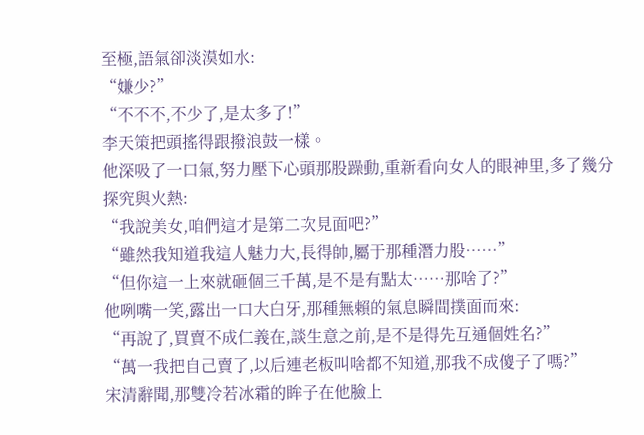至極,語氣卻淡漠如水:
“嫌少?”
“不不不,不少了,是太多了!”
李天策把頭搖得跟撥浪鼓一樣。
他深吸了一口氣,努力壓下心頭那股躁動,重新看向女人的眼神里,多了幾分探究與火熱:
“我說美女,咱們這才是第二次見面吧?”
“雖然我知道我這人魅力大,長得帥,屬于那種潛力股……”
“但你這一上來就砸個三千萬,是不是有點太……那啥了?”
他咧嘴一笑,露出一口大白牙,那種無賴的氣息瞬間撲面而來:
“再說了,買賣不成仁義在,談生意之前,是不是得先互通個姓名?”
“萬一我把自己賣了,以后連老板叫啥都不知道,那我不成傻子了嗎?”
宋清辭聞,那雙冷若冰霜的眸子在他臉上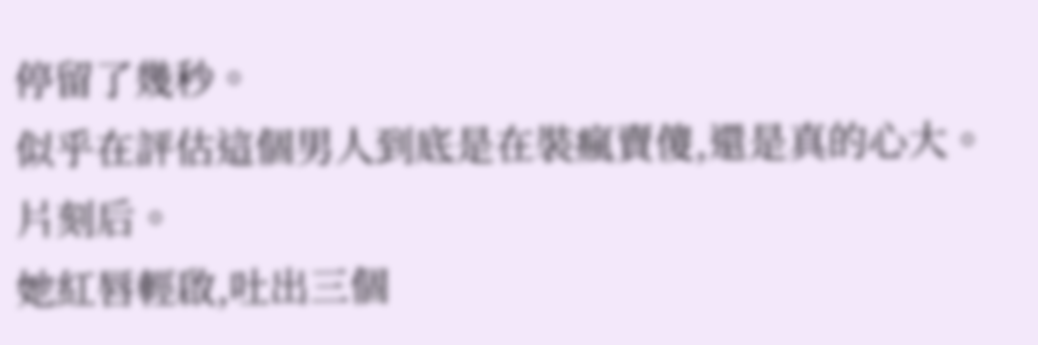停留了幾秒。
似乎在評估這個男人到底是在裝瘋賣傻,還是真的心大。
片刻后。
她紅唇輕啟,吐出三個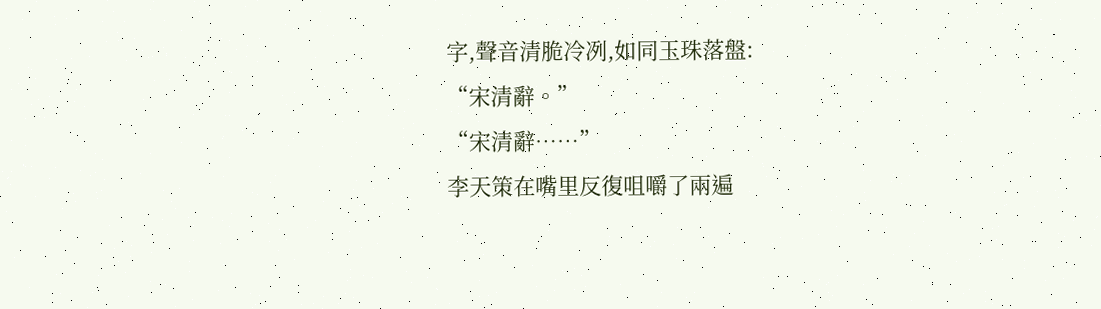字,聲音清脆冷冽,如同玉珠落盤:
“宋清辭。”
“宋清辭……”
李天策在嘴里反復咀嚼了兩遍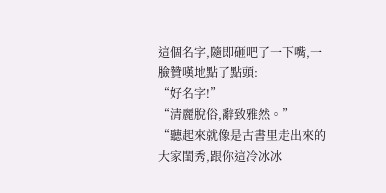這個名字,隨即砸吧了一下嘴,一臉贊嘆地點了點頭:
“好名字!”
“清麗脫俗,辭致雅然。”
“聽起來就像是古書里走出來的大家閨秀,跟你這冷冰冰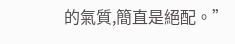的氣質,簡直是絕配。”